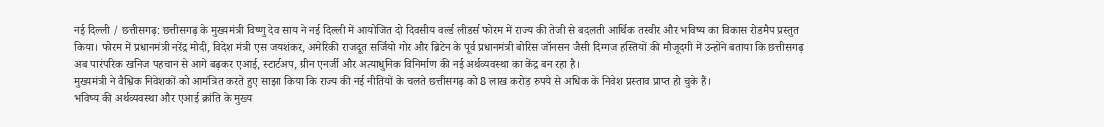नई दिल्ली / छत्तीसगढ़: छत्तीसगढ़ के मुख्यमंत्री विष्णु देव साय ने नई दिल्ली में आयोजित दो दिवसीय वर्ल्ड लीडर्स फोरम में राज्य की तेजी से बदलती आर्थिक तस्वीर और भविष्य का विकास रोडमैप प्रस्तुत किया। फोरम में प्रधानमंत्री नरेंद्र मोदी, विदेश मंत्री एस जयशंकर, अमेरिकी राजदूत सर्जियो गोर और ब्रिटेन के पूर्व प्रधानमंत्री बोरिस जॉनसन जैसी दिग्गज हस्तियों की मौजूदगी में उन्होंने बताया कि छत्तीसगढ़ अब पारंपरिक खनिज पहचान से आगे बढ़कर एआई, स्टार्टअप, ग्रीन एनर्जी और अत्याधुनिक विनिर्माण की नई अर्थव्यवस्था का केंद्र बन रहा है।
मुख्यमंत्री ने वैश्विक निवेशकों को आमंत्रित करते हुए साझा किया कि राज्य की नई नीतियों के चलते छत्तीसगढ़ को 8 लाख करोड़ रुपये से अधिक के निवेश प्रस्ताव प्राप्त हो चुके हैं।
भविष्य की अर्थव्यवस्था और एआई क्रांति के मुख्य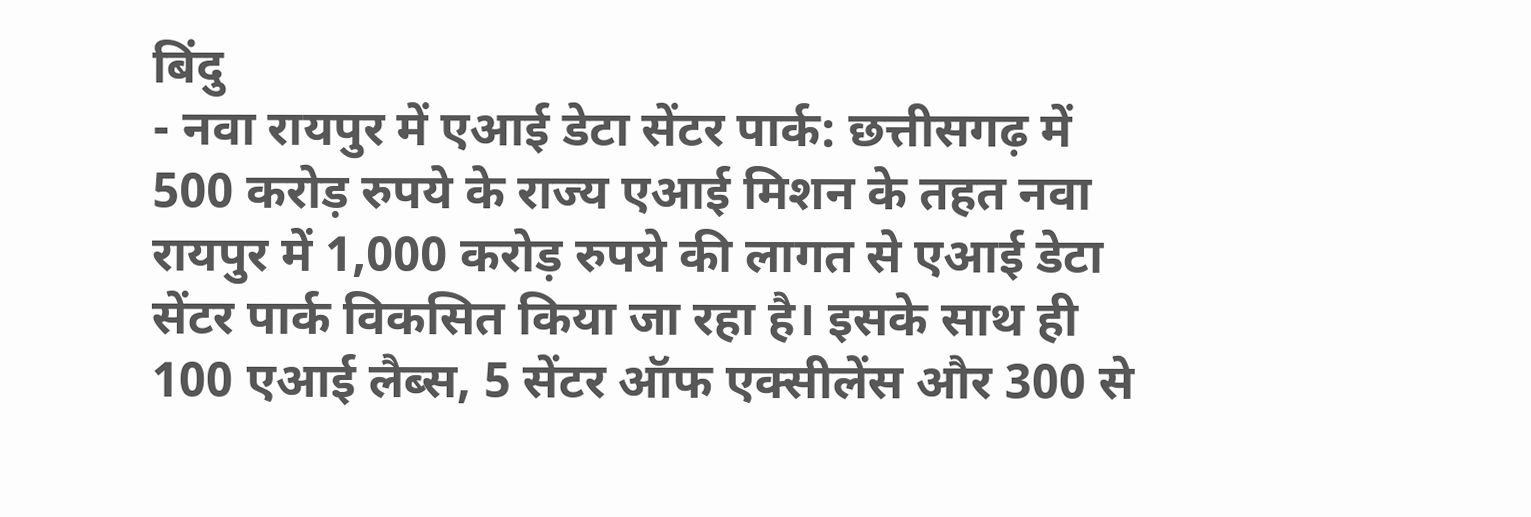बिंदु
- नवा रायपुर में एआई डेटा सेंटर पार्क: छत्तीसगढ़ में 500 करोड़ रुपये के राज्य एआई मिशन के तहत नवा रायपुर में 1,000 करोड़ रुपये की लागत से एआई डेटा सेंटर पार्क विकसित किया जा रहा है। इसके साथ ही 100 एआई लैब्स, 5 सेंटर ऑफ एक्सीलेंस और 300 से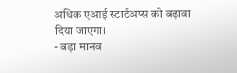अधिक एआई स्टार्टअप्स को बढ़ावा दिया जाएगा।
- बड़ा मानव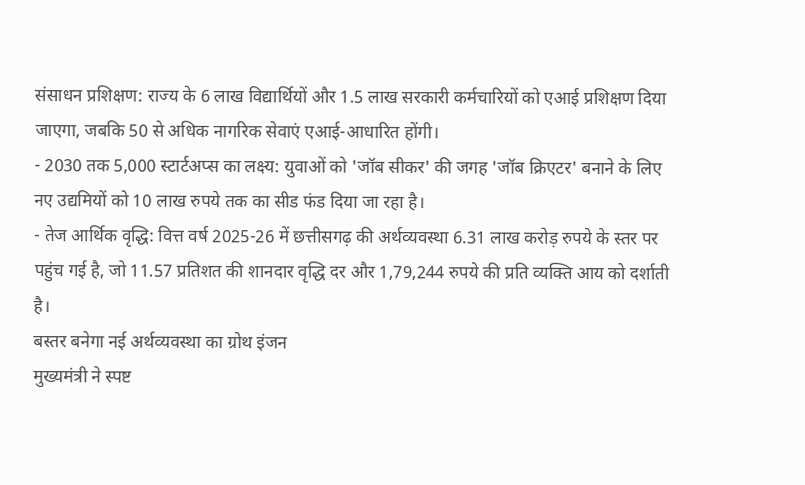संसाधन प्रशिक्षण: राज्य के 6 लाख विद्यार्थियों और 1.5 लाख सरकारी कर्मचारियों को एआई प्रशिक्षण दिया जाएगा, जबकि 50 से अधिक नागरिक सेवाएं एआई-आधारित होंगी।
- 2030 तक 5,000 स्टार्टअप्स का लक्ष्य: युवाओं को 'जॉब सीकर' की जगह 'जॉब क्रिएटर' बनाने के लिए नए उद्यमियों को 10 लाख रुपये तक का सीड फंड दिया जा रहा है।
- तेज आर्थिक वृद्धि: वित्त वर्ष 2025-26 में छत्तीसगढ़ की अर्थव्यवस्था 6.31 लाख करोड़ रुपये के स्तर पर पहुंच गई है, जो 11.57 प्रतिशत की शानदार वृद्धि दर और 1,79,244 रुपये की प्रति व्यक्ति आय को दर्शाती है।
बस्तर बनेगा नई अर्थव्यवस्था का ग्रोथ इंजन
मुख्यमंत्री ने स्पष्ट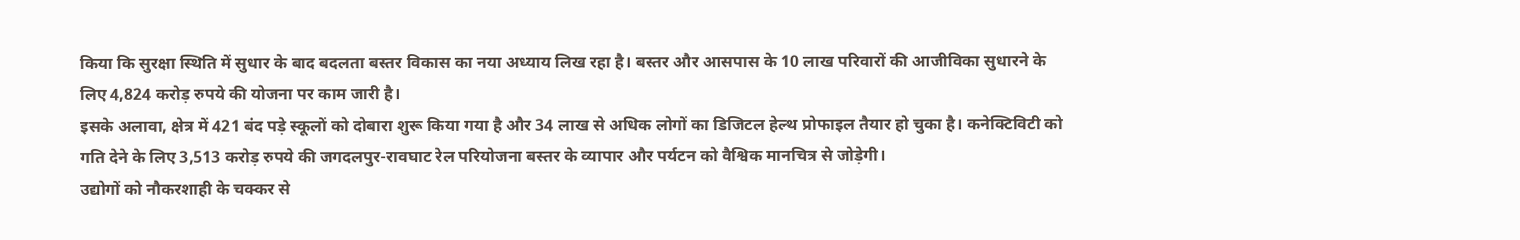किया कि सुरक्षा स्थिति में सुधार के बाद बदलता बस्तर विकास का नया अध्याय लिख रहा है। बस्तर और आसपास के 10 लाख परिवारों की आजीविका सुधारने के लिए 4,824 करोड़ रुपये की योजना पर काम जारी है।
इसके अलावा, क्षेत्र में 421 बंद पड़े स्कूलों को दोबारा शुरू किया गया है और 34 लाख से अधिक लोगों का डिजिटल हेल्थ प्रोफाइल तैयार हो चुका है। कनेक्टिविटी को गति देने के लिए 3,513 करोड़ रुपये की जगदलपुर-रावघाट रेल परियोजना बस्तर के व्यापार और पर्यटन को वैश्विक मानचित्र से जोड़ेगी।
उद्योगों को नौकरशाही के चक्कर से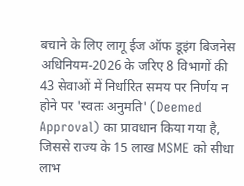बचाने के लिए लागू ईज ऑफ डूइंग बिजनेस अधिनियम-2026 के जरिए 8 विभागों की 43 सेवाओं में निर्धारित समय पर निर्णय न होने पर 'स्वतः अनुमति' (Deemed Approval) का प्रावधान किया गया है, जिससे राज्य के 15 लाख MSME को सीधा लाभ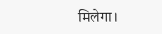मिलेगा।